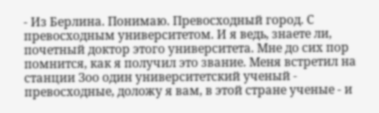- Из Берлина. Понимаю. Превосходный город. С превосходным университетом. И я ведь, знаете ли, почетный доктор этого университета. Мне до сих пор помнится, как я получил это звание. Меня встретил на станции Зоо один университетский ученый - превосходные, доложу я вам, в этой стране ученые - и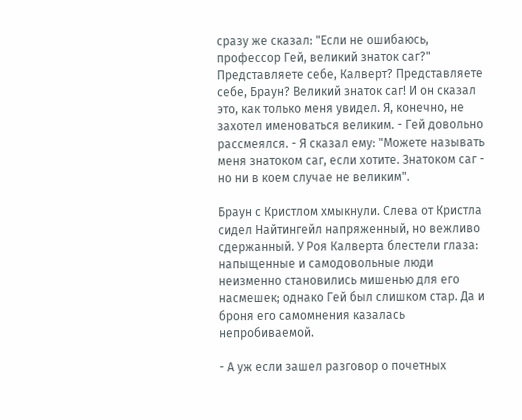сразу же сказал: "Если не ошибаюсь, профессор Гей, великий знаток саг?" Представляете себе, Калверт? Представляете себе, Браун? Великий знаток саг! И он сказал это, как только меня увидел. Я, конечно, не захотел именоваться великим. - Гей довольно рассмеялся. - Я сказал ему: "Можете называть меня знатоком саг, если хотите. Знатоком саг - но ни в коем случае не великим".

Браун с Кристлом хмыкнули. Слева от Кристла сидел Найтингейл напряженный, но вежливо сдержанный. У Роя Калверта блестели глаза: напыщенные и самодовольные люди неизменно становились мишенью для его насмешек; однако Гей был слишком стар. Да и броня его самомнения казалась непробиваемой.

- А уж если зашел разговор о почетных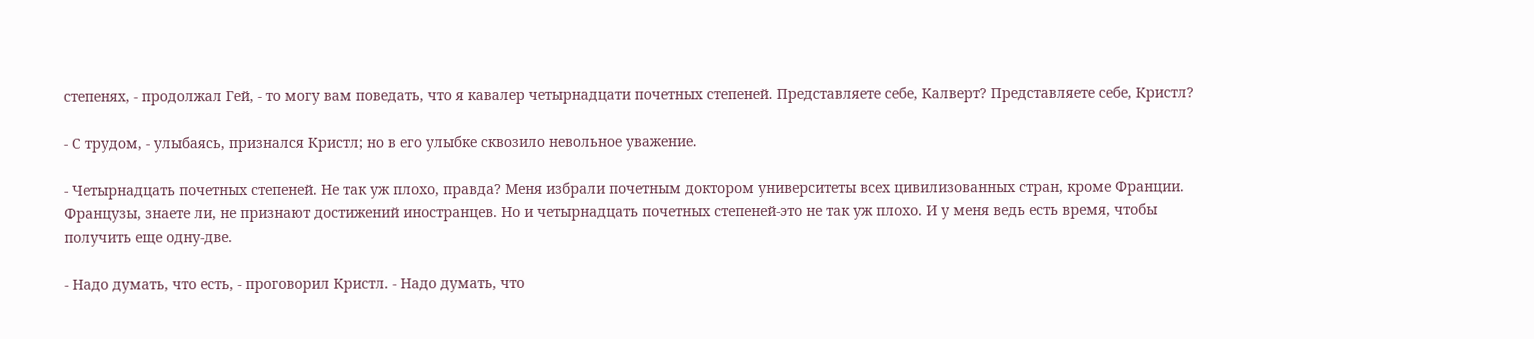степенях, - продолжал Гей, - то могу вам поведать, что я кавалер четырнадцати почетных степеней. Представляете себе, Калверт? Представляете себе, Кристл?

- С трудом, - улыбаясь, признался Кристл; но в его улыбке сквозило невольное уважение.

- Четырнадцать почетных степеней. Не так уж плохо, правда? Меня избрали почетным доктором университеты всех цивилизованных стран, кроме Франции. Французы, знаете ли, не признают достижений иностранцев. Но и четырнадцать почетных степеней-это не так уж плохо. И у меня ведь есть время, чтобы получить еще одну-две.

- Надо думать, что есть, - проговорил Кристл. - Надо думать, что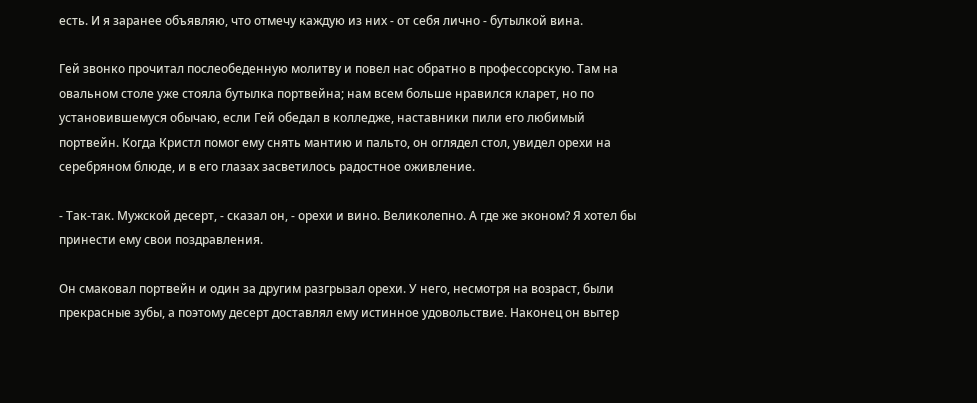есть. И я заранее объявляю, что отмечу каждую из них - от себя лично - бутылкой вина.

Гей звонко прочитал послеобеденную молитву и повел нас обратно в профессорскую. Там на овальном столе уже стояла бутылка портвейна; нам всем больше нравился кларет, но по установившемуся обычаю, если Гей обедал в колледже, наставники пили его любимый портвейн. Когда Кристл помог ему снять мантию и пальто, он оглядел стол, увидел орехи на серебряном блюде, и в его глазах засветилось радостное оживление.

- Так-так. Мужской десерт, - сказал он, - орехи и вино. Великолепно. А где же эконом? Я хотел бы принести ему свои поздравления.

Он смаковал портвейн и один за другим разгрызал орехи. У него, несмотря на возраст, были прекрасные зубы, а поэтому десерт доставлял ему истинное удовольствие. Наконец он вытер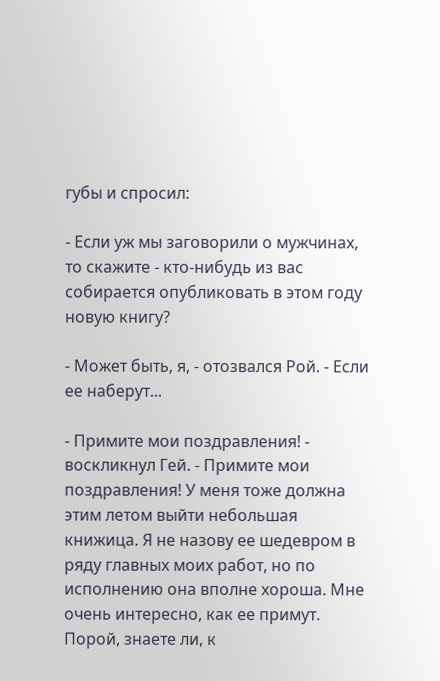губы и спросил:

- Если уж мы заговорили о мужчинах, то скажите - кто-нибудь из вас собирается опубликовать в этом году новую книгу?

- Может быть, я, - отозвался Рой. - Если ее наберут...

- Примите мои поздравления! - воскликнул Гей. - Примите мои поздравления! У меня тоже должна этим летом выйти небольшая книжица. Я не назову ее шедевром в ряду главных моих работ, но по исполнению она вполне хороша. Мне очень интересно, как ее примут. Порой, знаете ли, к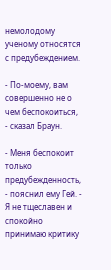немолодому ученому относятся с предубеждением.

- По-моему, вам совершенно не о чем беспокоиться, - сказал Браун.

- Меня беспокоит только предубежденность, - пояснил ему Гей. - Я не тщеславен и спокойно принимаю критику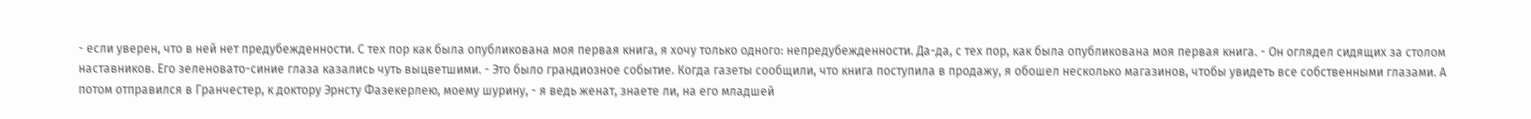- если уверен, что в ней нет предубежденности. С тех пор как была опубликована моя первая книга, я хочу только одного: непредубежденности. Да-да, с тех пор, как была опубликована моя первая книга. - Он оглядел сидящих за столом наставников. Его зеленовато-синие глаза казались чуть выцветшими. - Это было грандиозное событие. Когда газеты сообщили, что книга поступила в продажу, я обошел несколько магазинов, чтобы увидеть все собственными глазами. А потом отправился в Гранчестер, к доктору Эрнсту Фазекерлею, моему шурину, - я ведь женат, знаете ли, на его младшей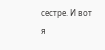сестре. И вот я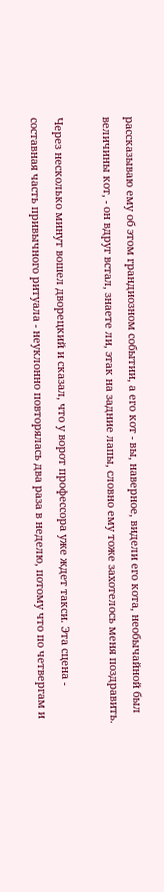рассказываю ему об этом грандиозном событии, а его кот - вы, наверное, видели его кота, необычайной был величины кот, - он вдруг встал, знаете ли, этак на задние лапы, словно ему тоже захотелось меня поздравить.

Через несколько минут вошел дворецкий и сказал, что у ворот профессора уже ждет такси. Эта сцена - составная часть привычного ритуала - неуклонно повторялась два раза в неделю, потому что по четвергам и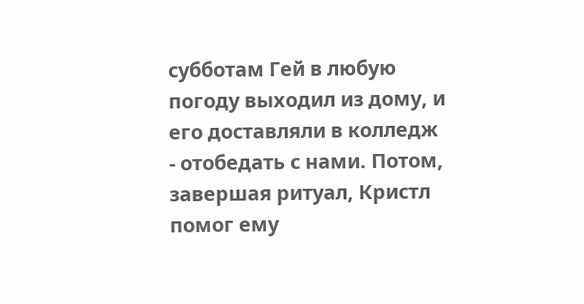субботам Гей в любую погоду выходил из дому, и его доставляли в колледж - отобедать с нами. Потом, завершая ритуал, Кристл помог ему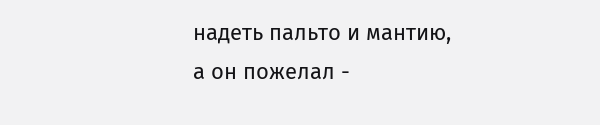надеть пальто и мантию, а он пожелал -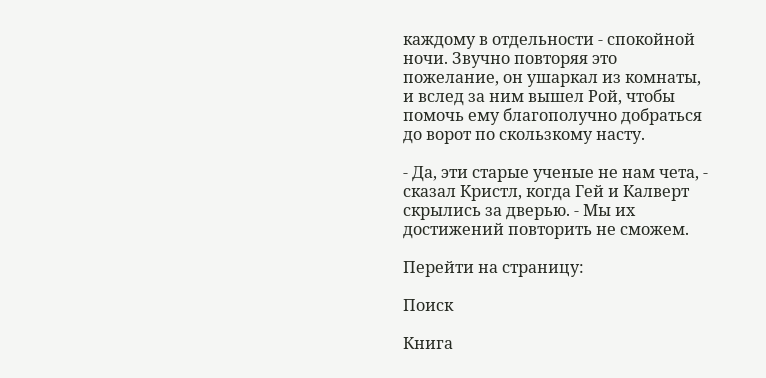каждому в отдельности - спокойной ночи. Звучно повторяя это пожелание, он ушаркал из комнаты, и вслед за ним вышел Рой, чтобы помочь ему благополучно добраться до ворот по скользкому насту.

- Да, эти старые ученые не нам чета, - сказал Кристл, когда Гей и Калверт скрылись за дверью. - Мы их достижений повторить не сможем.

Перейти на страницу:

Поиск

Книга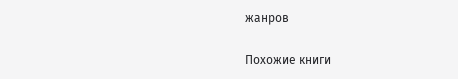жанров

Похожие книги